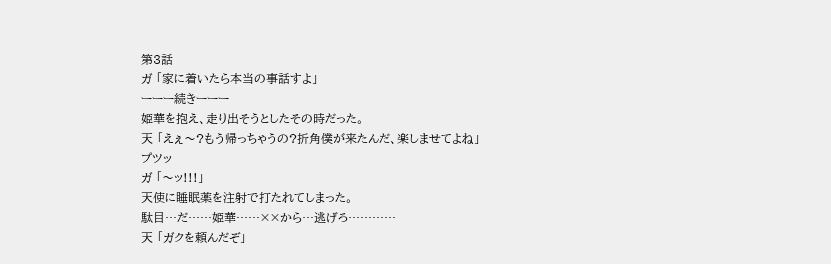第3話
ガ 「家に着いたら本当の事話すよ」
ーーー続きーーー
姫華を抱え、走り出そうとしたその時だった。
天 「えぇ〜?もう帰っちゃうの?折角僕が来たんだ、楽しませてよね」
プツッ
ガ 「〜ッ!!!」
天使に睡眠薬を注射で打たれてしまった。
駄目…だ……姫華……××から…逃げろ…………
天 「ガクを頼んだぞ」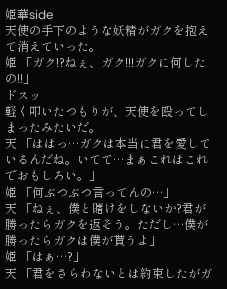姫華side
天使の手下のような妖精がガクを抱えて消えていった。
姫 「ガク!?ねぇ、ガク!!!ガクに何したの!!」
ドスッ
軽く叩いたつもりが、天使を殴ってしまったみたいだ。
天 「ははっ…ガクは本当に君を愛しているんだね。いてて…まぁこれはこれでおもしろい。」
姫 「何ぶつぶつ言ってんの…」
天 「ねぇ、僕と賭けをしないか?君が勝ったらガクを返そう。ただし…僕が勝ったらガクは僕が貰うよ」
姫 「はぁ…?」
天 「君をさらわないとは約束したがガ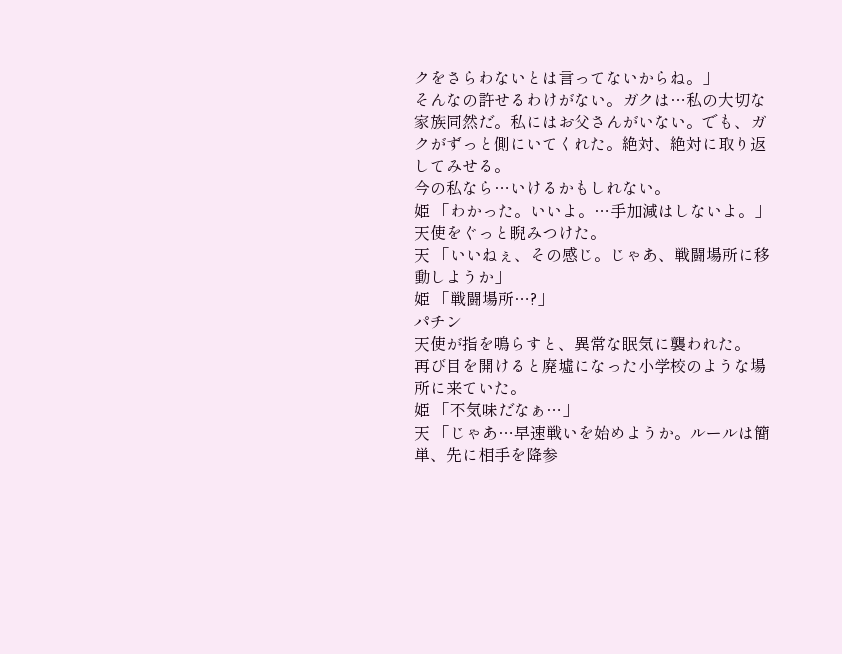クをさらわないとは言ってないからね。」
そんなの許せるわけがない。ガクは…私の大切な家族同然だ。私にはお父さんがいない。でも、ガクがずっと側にいてくれた。絶対、絶対に取り返してみせる。
今の私なら…いけるかもしれない。
姫 「わかった。いいよ。…手加減はしないよ。」
天使をぐっと睨みつけた。
天 「いいねぇ、その感じ。じゃあ、戦闘場所に移動しようか」
姫 「戦闘場所…?」
パチン
天使が指を鳴らすと、異常な眠気に襲われた。
再び目を開けると廃墟になった小学校のような場所に来ていた。
姫 「不気味だなぁ…」
天 「じゃあ…早速戦いを始めようか。ルールは簡単、先に相手を降参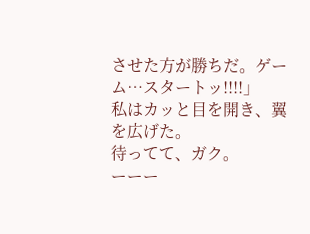させた方が勝ちだ。ゲーム…スタートッ!!!!」
私はカッと目を開き、翼を広げた。
待ってて、ガク。
ーーー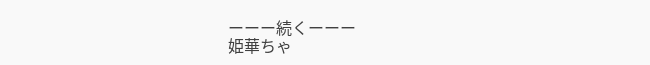ーーー続くーーー
姫華ちゃ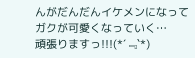んがだんだんイケメンになってガクが可愛くなっていく…
頑張りますっ!!!(*´﹃`*)